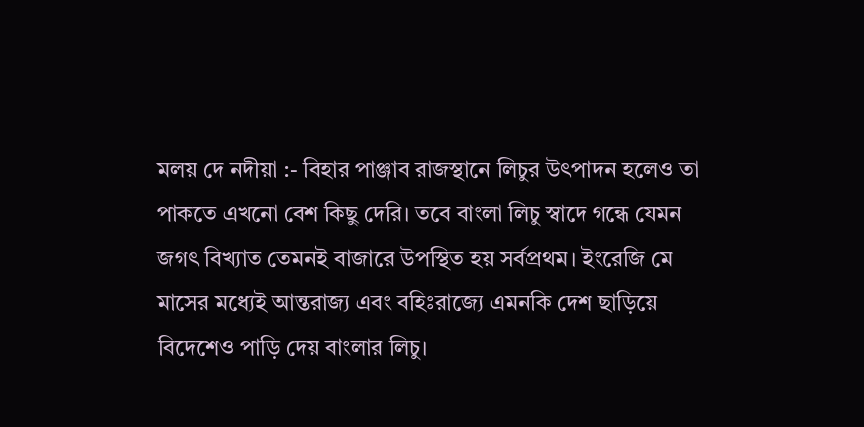মলয় দে নদীয়া :- বিহার পাঞ্জাব রাজস্থানে লিচুর উৎপাদন হলেও তা পাকতে এখনো বেশ কিছু দেরি। তবে বাংলা লিচু স্বাদে গন্ধে যেমন জগৎ বিখ্যাত তেমনই বাজারে উপস্থিত হয় সর্বপ্রথম। ইংরেজি মে মাসের মধ্যেই আন্তরাজ্য এবং বহিঃরাজ্যে এমনকি দেশ ছাড়িয়ে বিদেশেও পাড়ি দেয় বাংলার লিচু।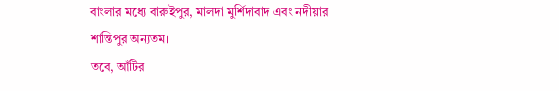বাংলার মধ্যে বারুইপুর, মালদা মুর্শিদাবাদ এবং নদীয়ার শান্তিপুর অন্যতম।
তবে, আঁটির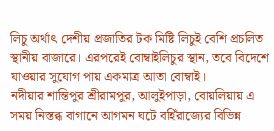লিচু অর্থাৎ দেশীয় প্রজাতির টক মিষ্টি লিচুই বেশি প্রচলিত স্থানীয় বাজারে। এরপরেই বোম্বাইলিচুর স্থান, তবে বিদেশে যাওয়ার সুযোগ পায় একমাত্র আতা বোম্বাই।
নদীয়ার শান্তিপুর শ্রীরামপুর, আলুইপাড়া, বোয়লিয়ায় এ সময় নিস্তব্ধ বাগানে আগমন ঘটে বহিঁরাজ্যের বিভিন্ন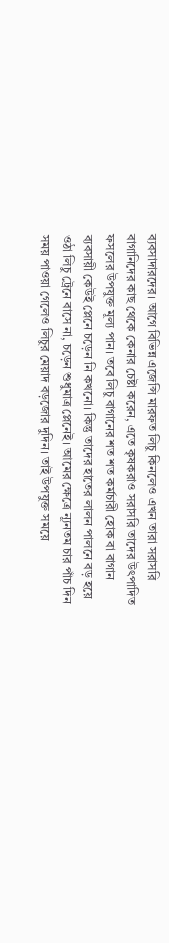ব্যবসাদারদের। আগে বিভিন্ন এজেন্সি মারফত লিচু কিনলেও এখন তারা সরাসরি বাগানিদের কাছ থেকে কেনার চেষ্টা করেন, এতে কৃষকরাও সরাসরি তাদের উৎপাদিত ফসলের উপযুক্ত মূল্য পান। তবে লিচু বাগানের শত শত কর্মচারী হোক বা বাগান ব্যবসায়ী কেউই প্লেনে চড়েন নি কখনো। কিন্তু তাদের হাতের লালন পালনে বড় হয়ে ওঠা লিচু ট্রেনে বাসে না, চড়েন শুধুমাত্র প্লেনেই। আমের ক্ষেত্রে ন্যূনতম চার পাঁচ দিন সময় পাওয়া গেলেও লিচুর মেয়াদ বড়জোর দুদিন। তাই উপযুক্ত সময়ে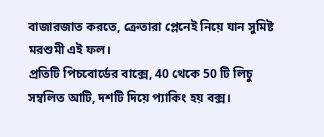বাজারজাত করতে, ক্রেতারা প্লেনেই নিয়ে যান সুমিষ্ট মরশুমী এই ফল।
প্রতিটি পিচবোর্ডের বাক্সে, 40 থেকে 50 টি লিচু সম্বলিত আটি, দশটি দিয়ে প্যাকিং হয় বক্স।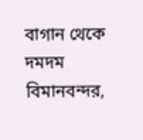বাগান থেকে দমদম বিমানবন্দর,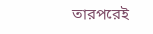তারপরেই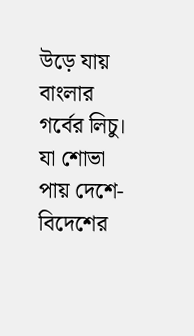উড়ে যায় বাংলার গর্বের লিচু। যা শোভা পায় দেশে-বিদেশের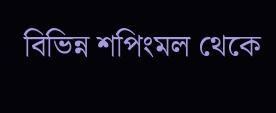বিভিন্ন শপিংমল থেকে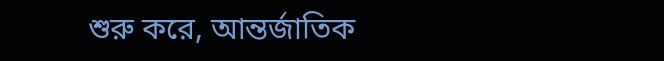শুরু করে, আন্তর্জাতিক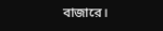বাজারে।